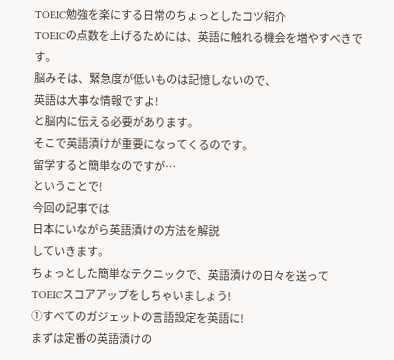TOEIC勉強を楽にする日常のちょっとしたコツ紹介
TOEICの点数を上げるためには、英語に触れる機会を増やすべきです。
脳みそは、緊急度が低いものは記憶しないので、
英語は大事な情報ですよ!
と脳内に伝える必要があります。
そこで英語漬けが重要になってくるのです。
留学すると簡単なのですが…
ということで!
今回の記事では
日本にいながら英語漬けの方法を解説
していきます。
ちょっとした簡単なテクニックで、英語漬けの日々を送って
TOEICスコアアップをしちゃいましょう!
①すべてのガジェットの言語設定を英語に!
まずは定番の英語漬けの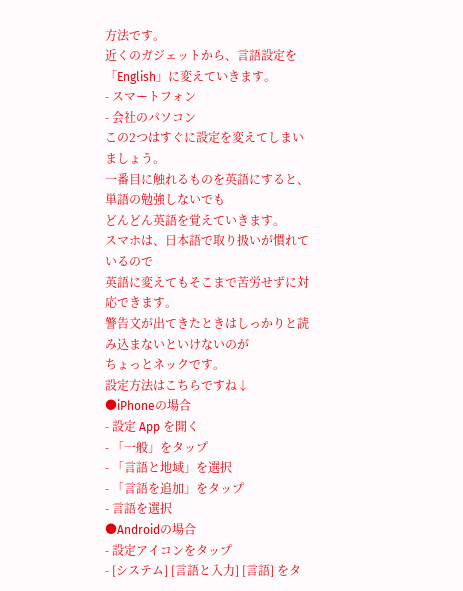方法です。
近くのガジェットから、言語設定を「English」に変えていきます。
- スマートフォン
- 会社のパソコン
この2つはすぐに設定を変えてしまいましょう。
一番目に触れるものを英語にすると、単語の勉強しないでも
どんどん英語を覚えていきます。
スマホは、日本語で取り扱いが慣れているので
英語に変えてもそこまで苦労せずに対応できます。
警告文が出てきたときはしっかりと読み込まないといけないのが
ちょっとネックです。
設定方法はこちらですね↓
●iPhoneの場合
- 設定 App を開く
- 「一般」をタップ
- 「言語と地域」を選択
- 「言語を追加」をタップ
- 言語を選択
●Androidの場合
- 設定アイコンをタップ
- [システム] [言語と入力] [言語] をタ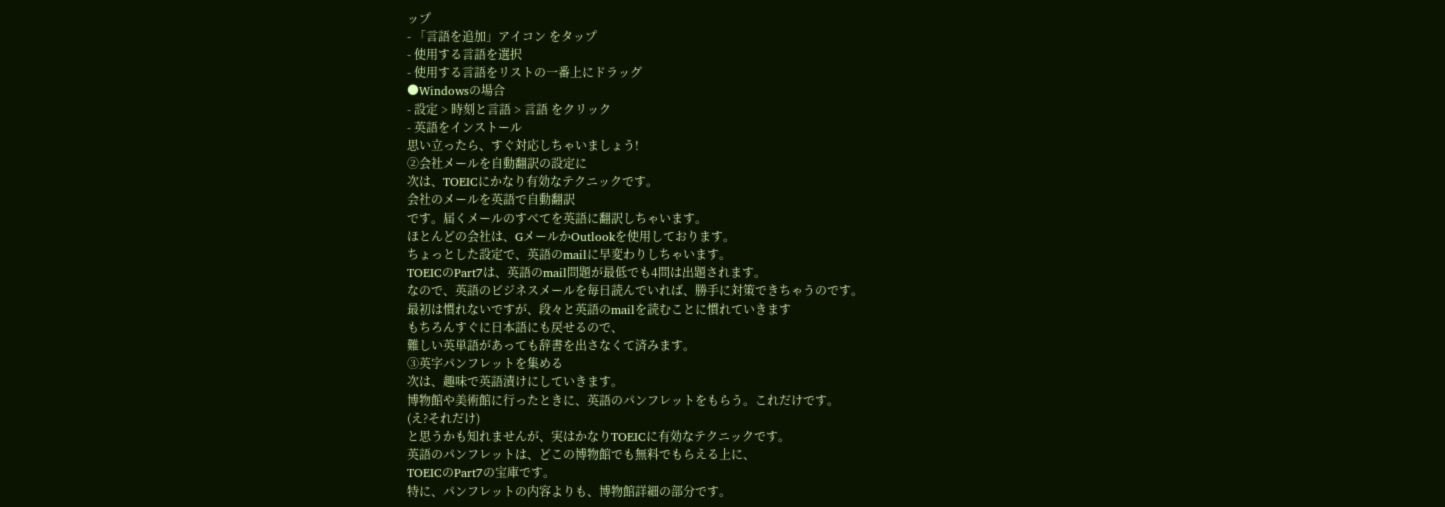ップ
- 「言語を追加」アイコン をタップ
- 使用する言語を選択
- 使用する言語をリストの一番上にドラッグ
●Windowsの場合
- 設定 > 時刻と言語 > 言語 をクリック
- 英語をインストール
思い立ったら、すぐ対応しちゃいましょう!
②会社メールを自動翻訳の設定に
次は、TOEICにかなり有効なテクニックです。
会社のメールを英語で自動翻訳
です。届くメールのすべてを英語に翻訳しちゃいます。
ほとんどの会社は、GメールかOutlookを使用しております。
ちょっとした設定で、英語のmailに早変わりしちゃいます。
TOEICのPart7は、英語のmail問題が最低でも4問は出題されます。
なので、英語のビジネスメールを毎日読んでいれば、勝手に対策できちゃうのです。
最初は慣れないですが、段々と英語のmailを読むことに慣れていきます
もちろんすぐに日本語にも戻せるので、
難しい英単語があっても辞書を出さなくて済みます。
③英字パンフレットを集める
次は、趣味で英語漬けにしていきます。
博物館や美術館に行ったときに、英語のパンフレットをもらう。これだけです。
(え?それだけ)
と思うかも知れませんが、実はかなりTOEICに有効なテクニックです。
英語のパンフレットは、どこの博物館でも無料でもらえる上に、
TOEICのPart7の宝庫です。
特に、パンフレットの内容よりも、博物館詳細の部分です。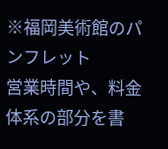※福岡美術館のパンフレット
営業時間や、料金体系の部分を書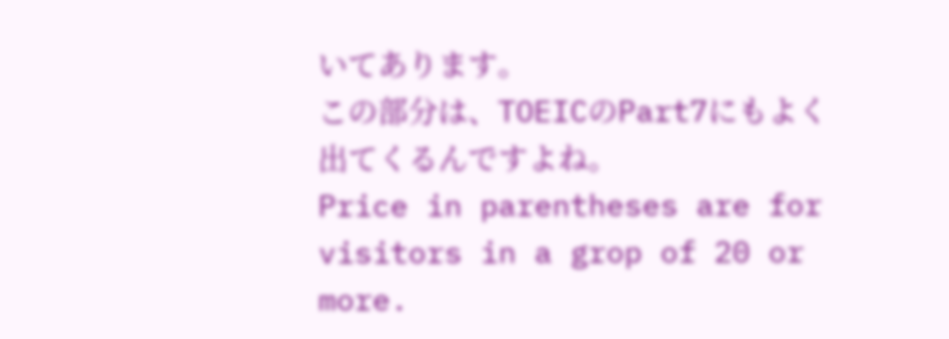いてあります。
この部分は、TOEICのPart7にもよく出てくるんですよね。
Price in parentheses are for visitors in a grop of 20 or more.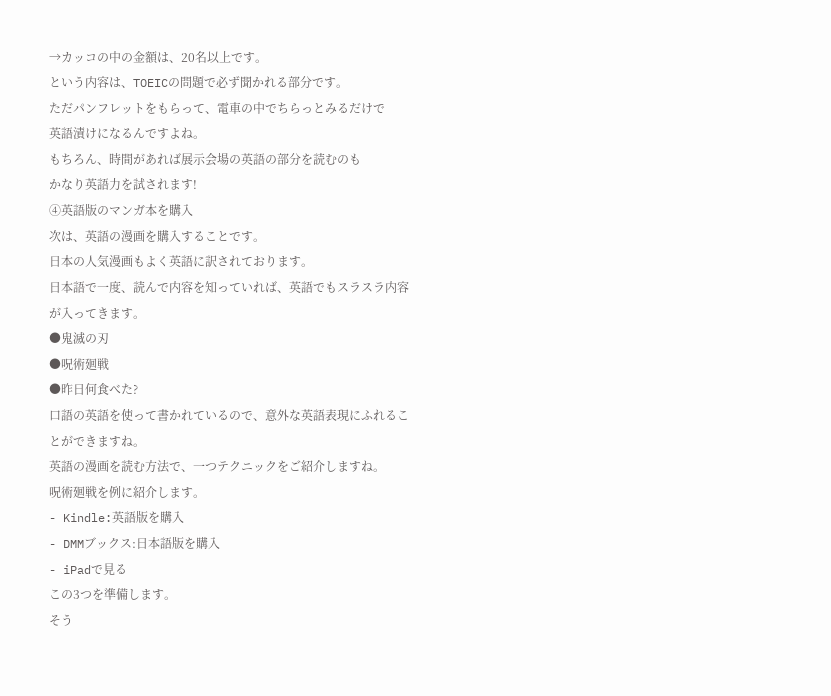→カッコの中の金額は、20名以上です。
という内容は、TOEICの問題で必ず聞かれる部分です。
ただパンフレットをもらって、電車の中でちらっとみるだけで
英語漬けになるんですよね。
もちろん、時間があれば展示会場の英語の部分を読むのも
かなり英語力を試されます!
④英語版のマンガ本を購入
次は、英語の漫画を購入することです。
日本の人気漫画もよく英語に訳されております。
日本語で一度、読んで内容を知っていれば、英語でもスラスラ内容が入ってきます。
●鬼滅の刃
●呪術廻戦
●昨日何食べた?
口語の英語を使って書かれているので、意外な英語表現にふれることができますね。
英語の漫画を読む方法で、一つテクニックをご紹介しますね。
呪術廻戦を例に紹介します。
- Kindle:英語版を購入
- DMMブックス:日本語版を購入
- iPadで見る
この3つを準備します。
そう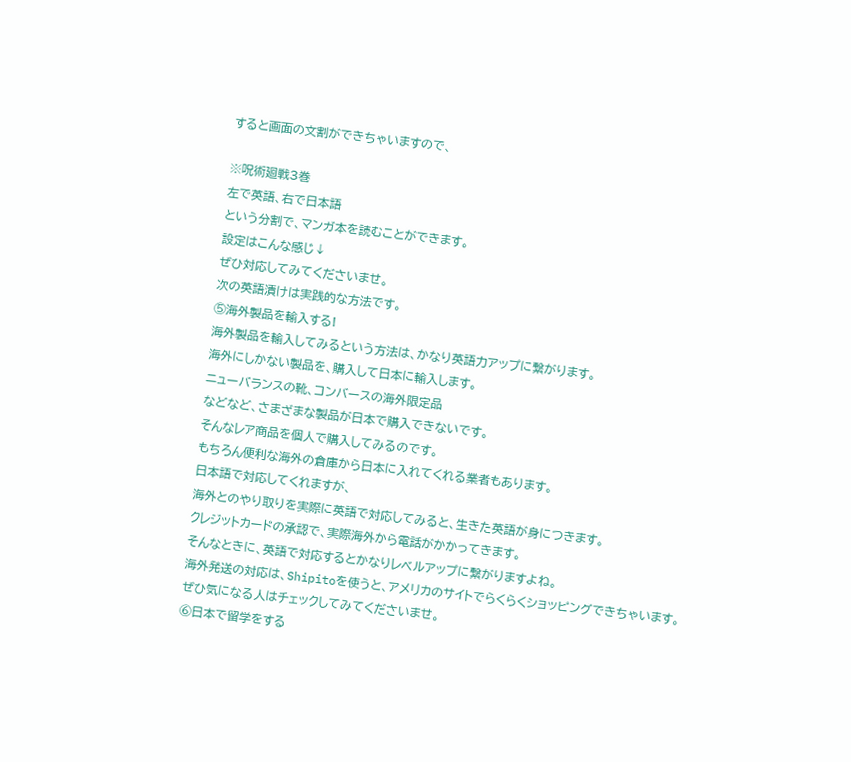すると画面の文割ができちゃいますので、

※呪術廻戦3巻
左で英語、右で日本語
という分割で、マンガ本を読むことができます。
設定はこんな感じ↓
ぜひ対応してみてくださいませ。
次の英語漬けは実践的な方法です。
⑤海外製品を輸入する!
海外製品を輸入してみるという方法は、かなり英語力アップに繋がります。
海外にしかない製品を、購入して日本に輸入します。
ニューバランスの靴、コンバースの海外限定品
などなど、さまざまな製品が日本で購入できないです。
そんなレア商品を個人で購入してみるのです。
もちろん便利な海外の倉庫から日本に入れてくれる業者もあります。
日本語で対応してくれますが、
海外とのやり取りを実際に英語で対応してみると、生きた英語が身につきます。
クレジットカードの承認で、実際海外から電話がかかってきます。
そんなときに、英語で対応するとかなりレベルアップに繋がりますよね。
海外発送の対応は、Shipitoを使うと、アメリカのサイトでらくらくショッピングできちゃいます。
ぜひ気になる人はチェックしてみてくださいませ。
⑥日本で留学をする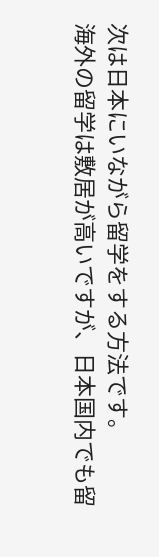次は日本にいながら留学をする方法です。
海外の留学は敷居が高いですが、日本国内でも留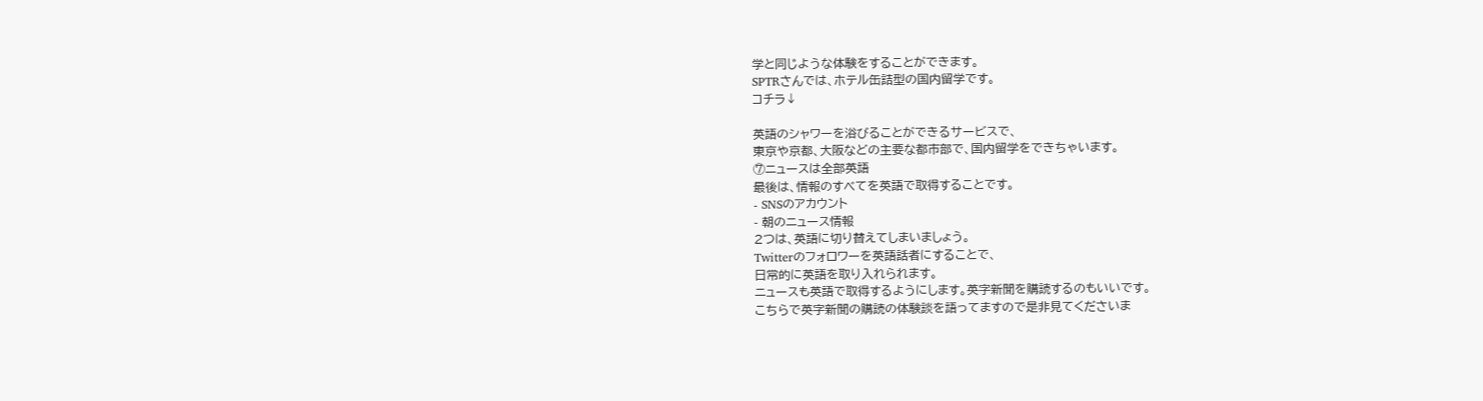学と同じような体験をすることができます。
SPTRさんでは、ホテル缶詰型の国内留学です。
コチラ↓

英語のシャワーを浴びることができるサービスで、
東京や京都、大阪などの主要な都市部で、国内留学をできちゃいます。
⑦ニュースは全部英語
最後は、情報のすべてを英語で取得することです。
- SNSのアカウント
- 朝のニュース情報
2つは、英語に切り替えてしまいましょう。
Twitterのフォロワーを英語話者にすることで、
日常的に英語を取り入れられます。
ニュースも英語で取得するようにします。英字新聞を購読するのもいいです。
こちらで英字新聞の購読の体験談を語ってますので是非見てくださいま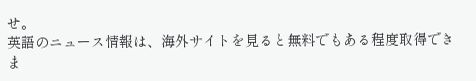せ。
英語のニュース情報は、海外サイトを見ると無料でもある程度取得できま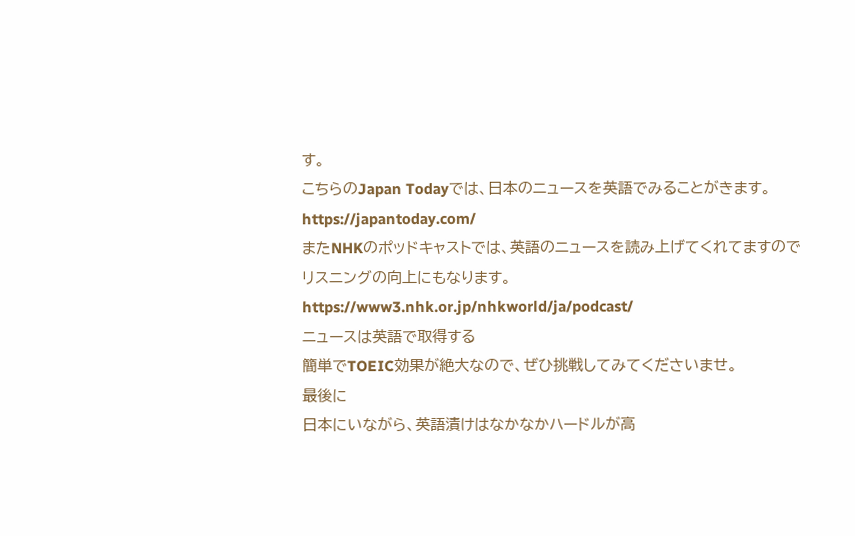す。
こちらのJapan Todayでは、日本のニュースを英語でみることがきます。
https://japantoday.com/
またNHKのポッドキャストでは、英語のニュースを読み上げてくれてますので
リスニングの向上にもなります。
https://www3.nhk.or.jp/nhkworld/ja/podcast/
ニュースは英語で取得する
簡単でTOEIC効果が絶大なので、ぜひ挑戦してみてくださいませ。
最後に
日本にいながら、英語漬けはなかなかハードルが高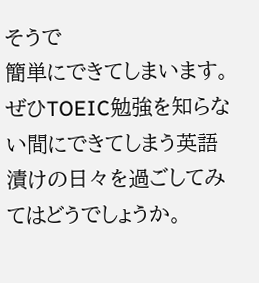そうで
簡単にできてしまいます。
ぜひTOEIC勉強を知らない間にできてしまう英語漬けの日々を過ごしてみてはどうでしょうか。